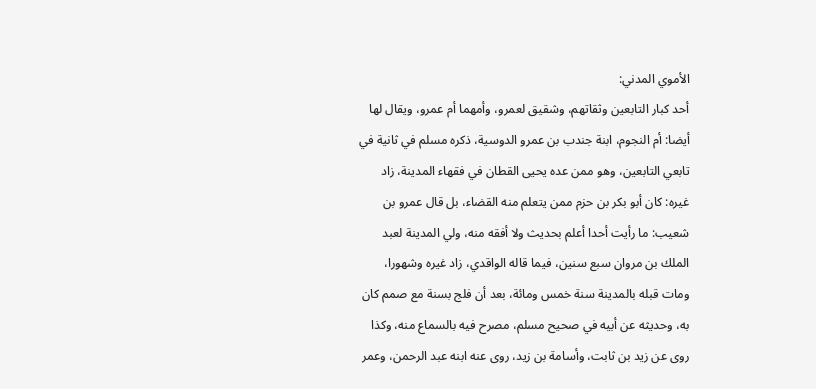الأموي المدني:
أحد كبار التابعين وثقاتهم، وشقيق لعمرو، وأمهما أم عمرو، ويقال لها أيضا: أم النجوم، ابنة جندب بن عمرو الدوسية، ذكره مسلم في ثانية في تابعي التابعين، وهو ممن عده يحيى القطان في فقهاء المدينة، زاد غيره: كان أبو بكر بن حزم ممن يتعلم منه القضاء، بل قال عمرو بن شعيب: ما رأيت أحدا أعلم بحديث ولا أفقه منه، ولي المدينة لعبد الملك بن مروان سبع سنين، فيما قاله الواقدي، زاد غيره وشهورا، ومات قبله بالمدينة سنة خمس ومائة، بعد أن فلج بسنة مع صمم كان به، وحديثه عن أبيه في صحيح مسلم، مصرح فيه بالسماع منه، وكذا روى عن زيد بن ثابت، وأسامة بن زيد، روى عنه ابنه عبد الرحمن، وعمر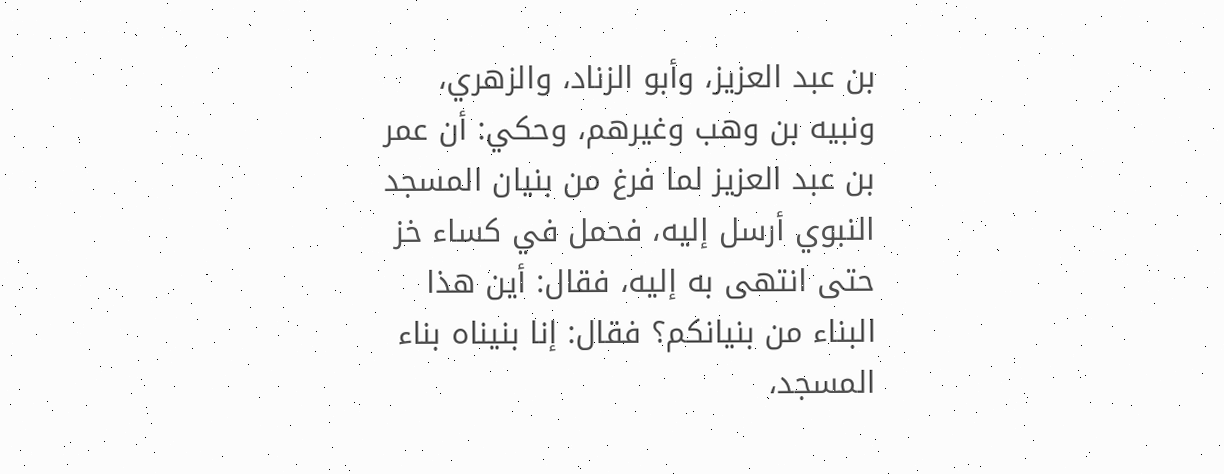بن عبد العزيز، وأبو الزناد، والزهري، ونبيه بن وهب وغيرهم، وحكي: أن عمر بن عبد العزيز لما فرغ من بنيان المسجد النبوي أرسل إليه، فحمل في كساء خز حتى انتهى به إليه، فقال: أين هذا البناء من بنيانكم؟ فقال: إنا بنيناه بناء المسجد،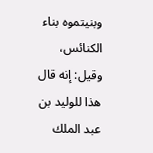وبنيتموه بناء الكنائس، وقيل: إنه قال هذا للوليد بن عبد الملك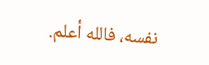نفسه، فالله أعلم.